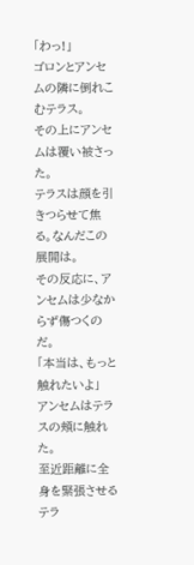「わっ!」
ゴロンとアンセムの隣に倒れこむテラス。
その上にアンセムは覆い被さった。
テラスは顔を引きつらせて焦る。なんだこの展開は。
その反応に、アンセムは少なからず傷つくのだ。
「本当は、もっと触れたいよ」
アンセムはテラスの頬に触れた。
至近距離に全身を緊張させるテラ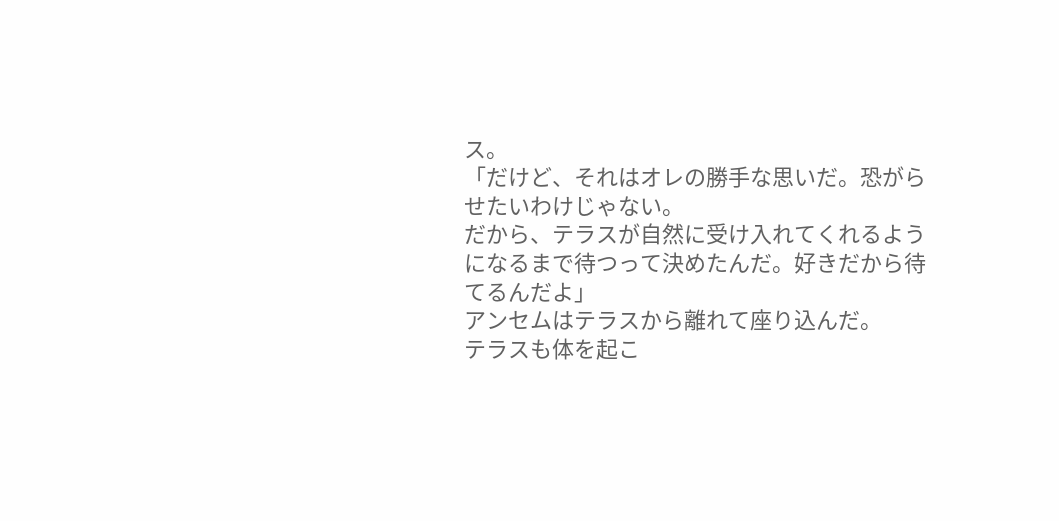ス。
「だけど、それはオレの勝手な思いだ。恐がらせたいわけじゃない。
だから、テラスが自然に受け入れてくれるようになるまで待つって決めたんだ。好きだから待てるんだよ」
アンセムはテラスから離れて座り込んだ。
テラスも体を起こ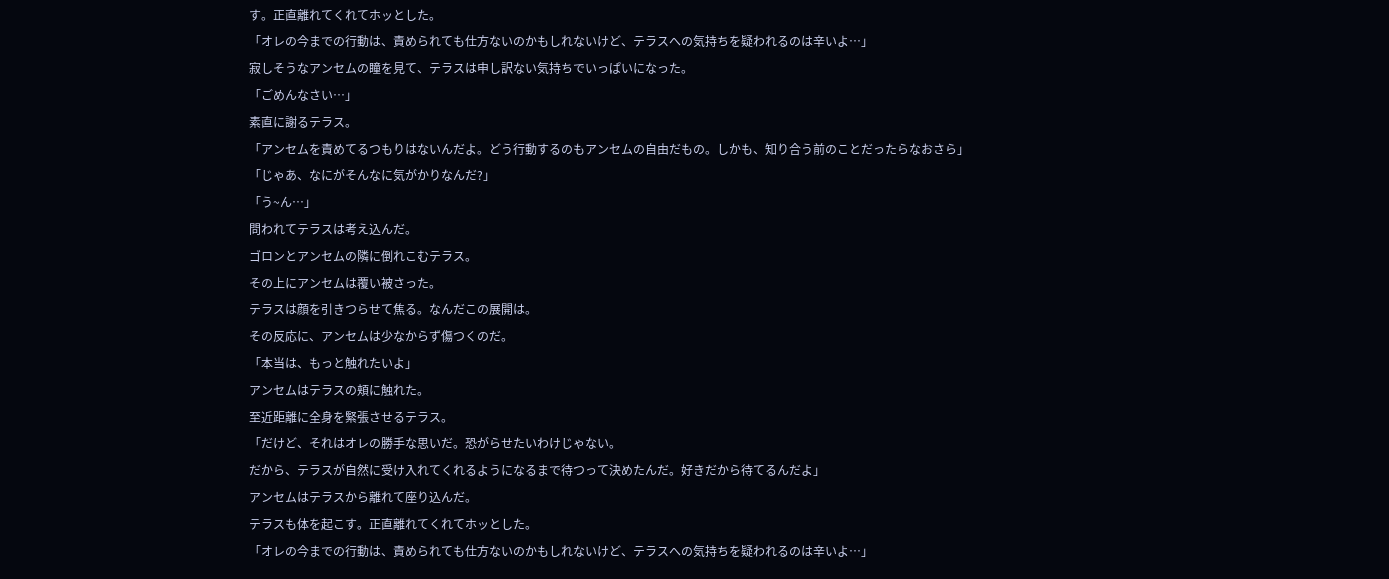す。正直離れてくれてホッとした。
「オレの今までの行動は、責められても仕方ないのかもしれないけど、テラスへの気持ちを疑われるのは辛いよ…」
寂しそうなアンセムの瞳を見て、テラスは申し訳ない気持ちでいっぱいになった。
「ごめんなさい…」
素直に謝るテラス。
「アンセムを責めてるつもりはないんだよ。どう行動するのもアンセムの自由だもの。しかも、知り合う前のことだったらなおさら」
「じゃあ、なにがそんなに気がかりなんだ?」
「う~ん…」
問われてテラスは考え込んだ。
ゴロンとアンセムの隣に倒れこむテラス。
その上にアンセムは覆い被さった。
テラスは顔を引きつらせて焦る。なんだこの展開は。
その反応に、アンセムは少なからず傷つくのだ。
「本当は、もっと触れたいよ」
アンセムはテラスの頬に触れた。
至近距離に全身を緊張させるテラス。
「だけど、それはオレの勝手な思いだ。恐がらせたいわけじゃない。
だから、テラスが自然に受け入れてくれるようになるまで待つって決めたんだ。好きだから待てるんだよ」
アンセムはテラスから離れて座り込んだ。
テラスも体を起こす。正直離れてくれてホッとした。
「オレの今までの行動は、責められても仕方ないのかもしれないけど、テラスへの気持ちを疑われるのは辛いよ…」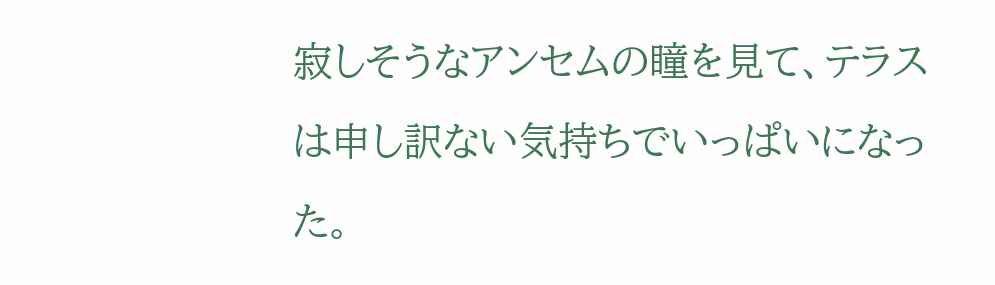寂しそうなアンセムの瞳を見て、テラスは申し訳ない気持ちでいっぱいになった。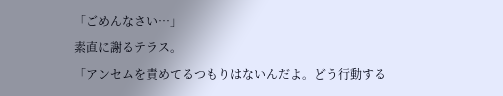「ごめんなさい…」
素直に謝るテラス。
「アンセムを責めてるつもりはないんだよ。どう行動する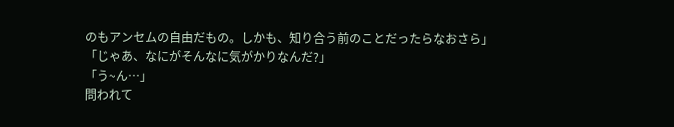のもアンセムの自由だもの。しかも、知り合う前のことだったらなおさら」
「じゃあ、なにがそんなに気がかりなんだ?」
「う~ん…」
問われて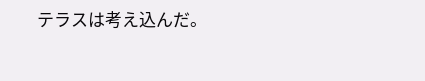テラスは考え込んだ。